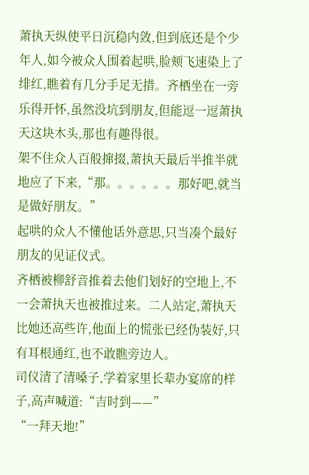萧执天纵使平日沉稳内敛,但到底还是个少年人,如今被众人围着起哄,脸颊飞速染上了绯红,瞧着有几分手足无措。齐栖坐在一旁乐得开怀,虽然没坑到朋友,但能逗一逗萧执天这块木头,那也有趣得很。
架不住众人百般撺掇,萧执天最后半推半就地应了下来,“那。。。。。。那好吧,就当是做好朋友。”
起哄的众人不懂他话外意思,只当凑个最好朋友的见证仪式。
齐栖被柳舒音推着去他们划好的空地上,不一会萧执天也被推过来。二人站定,萧执天比她还高些许,他面上的慌张已经伪装好,只有耳根通红,也不敢瞧旁边人。
司仪清了清嗓子,学着家里长辈办宴席的样子,高声喊道:“吉时到——”
“一拜天地!”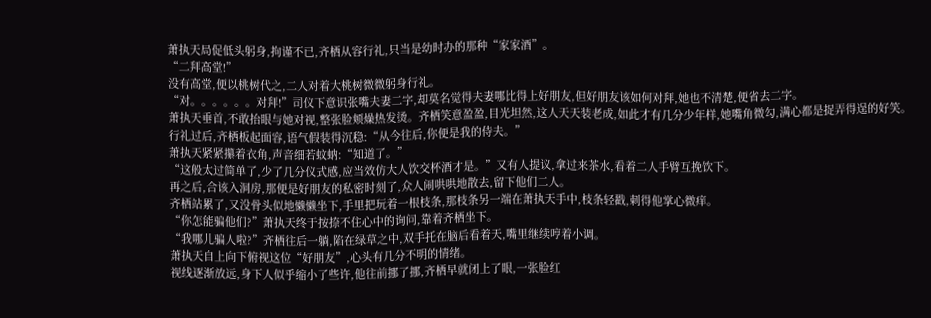萧执天局促低头躬身,拘谨不已,齐栖从容行礼,只当是幼时办的那种“家家酒”。
“二拜高堂!”
没有高堂,便以桃树代之,二人对着大桃树微微躬身行礼。
“对。。。。。。对拜!”司仪下意识张嘴夫妻二字,却莫名觉得夫妻哪比得上好朋友,但好朋友该如何对拜,她也不清楚,便省去二字。
萧执天垂首,不敢抬眼与她对视,整张脸颊燥热发烫。齐栖笑意盈盈,目光坦然,这人天天装老成,如此才有几分少年样,她嘴角微勾,满心都是捉弄得逞的好笑。
行礼过后,齐栖板起面容,语气假装得沉稳:“从今往后,你便是我的侍夫。”
萧执天紧紧攥着衣角,声音细若蚊蚋:“知道了。”
“这般太过简单了,少了几分仪式感,应当效仿大人饮交杯酒才是。”又有人提议,拿过来茶水,看着二人手臂互挽饮下。
再之后,合该入洞房,那便是好朋友的私密时刻了,众人闹哄哄地散去,留下他们二人。
齐栖站累了,又没骨头似地懒懒坐下,手里把玩着一根枝条,那枝条另一端在萧执天手中,枝条轻戳,刺得他掌心微痒。
“你怎能骗他们?”萧执天终于按捺不住心中的询问,靠着齐栖坐下。
“我哪儿骗人啦?”齐栖往后一躺,陷在绿草之中,双手托在脑后看着天,嘴里继续哼着小调。
萧执天自上向下俯视这位“好朋友”,心头有几分不明的情绪。
视线逐渐放远,身下人似乎缩小了些许,他往前挪了挪,齐栖早就闭上了眼,一张脸红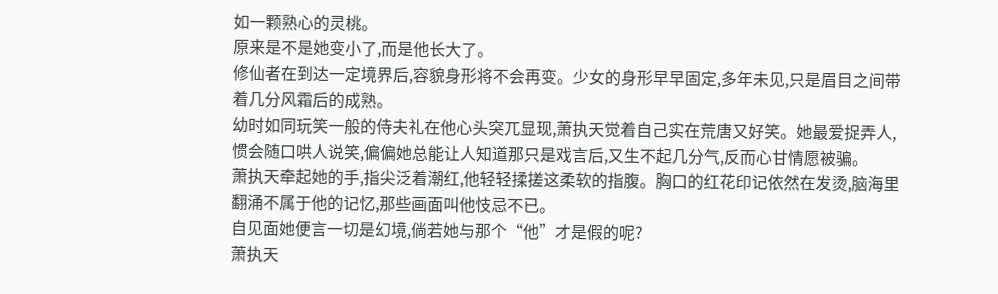如一颗熟心的灵桃。
原来是不是她变小了,而是他长大了。
修仙者在到达一定境界后,容貌身形将不会再变。少女的身形早早固定,多年未见,只是眉目之间带着几分风霜后的成熟。
幼时如同玩笑一般的侍夫礼在他心头突兀显现,萧执天觉着自己实在荒唐又好笑。她最爱捉弄人,惯会随口哄人说笑,偏偏她总能让人知道那只是戏言后,又生不起几分气,反而心甘情愿被骗。
萧执天牵起她的手,指尖泛着潮红,他轻轻揉搓这柔软的指腹。胸口的红花印记依然在发烫,脑海里翻涌不属于他的记忆,那些画面叫他忮忌不已。
自见面她便言一切是幻境,倘若她与那个“他”才是假的呢?
萧执天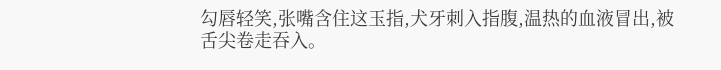勾唇轻笑,张嘴含住这玉指,犬牙刺入指腹,温热的血液冒出,被舌尖卷走吞入。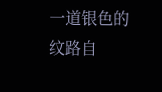一道银色的纹路自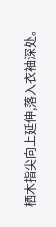栖木指尖向上延伸,落入衣袖深处。